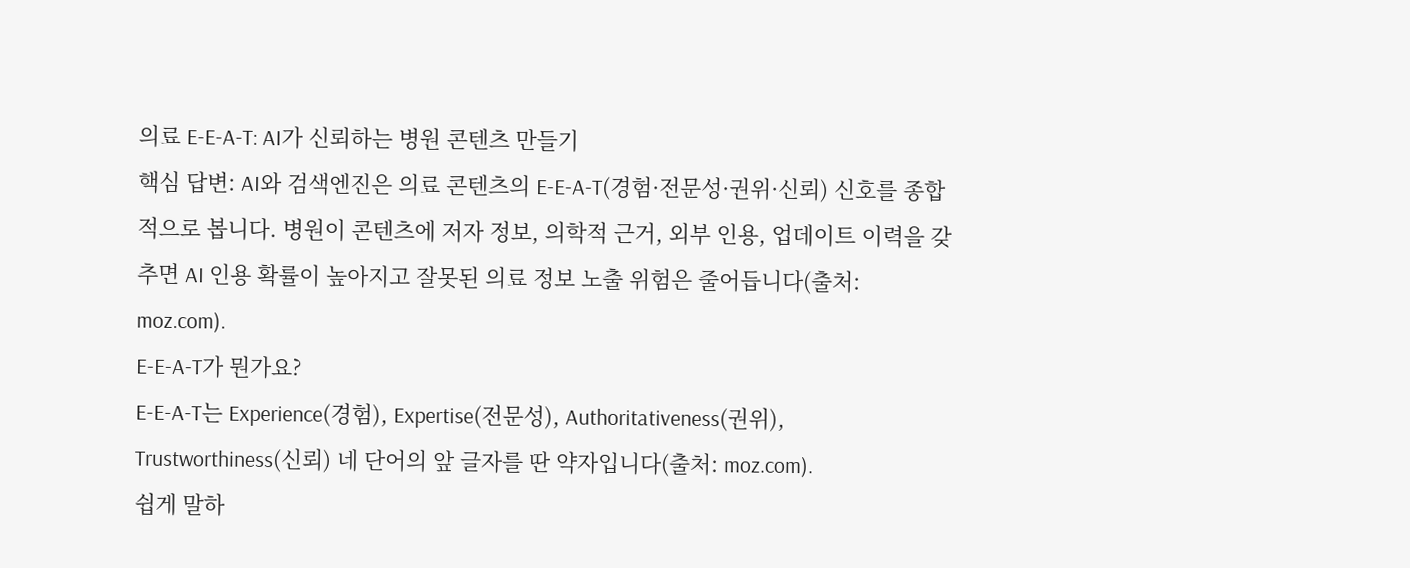의료 E-E-A-T: AI가 신뢰하는 병원 콘텐츠 만들기
핵심 답변: AI와 검색엔진은 의료 콘텐츠의 E-E-A-T(경험·전문성·권위·신뢰) 신호를 종합적으로 봅니다. 병원이 콘텐츠에 저자 정보, 의학적 근거, 외부 인용, 업데이트 이력을 갖추면 AI 인용 확률이 높아지고 잘못된 의료 정보 노출 위험은 줄어듭니다(출처: moz.com).
E-E-A-T가 뭔가요?
E-E-A-T는 Experience(경험), Expertise(전문성), Authoritativeness(권위), Trustworthiness(신뢰) 네 단어의 앞 글자를 딴 약자입니다(출처: moz.com).
쉽게 말하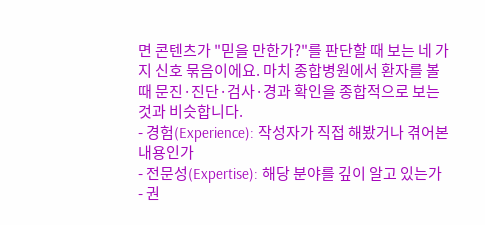면 콘텐츠가 "믿을 만한가?"를 판단할 때 보는 네 가지 신호 묶음이에요. 마치 종합병원에서 환자를 볼 때 문진·진단·검사·경과 확인을 종합적으로 보는 것과 비슷합니다.
- 경험(Experience): 작성자가 직접 해봤거나 겪어본 내용인가
- 전문성(Expertise): 해당 분야를 깊이 알고 있는가
- 권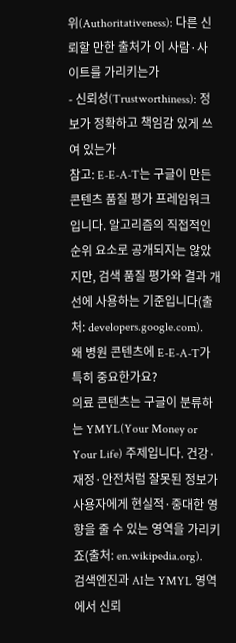위(Authoritativeness): 다른 신뢰할 만한 출처가 이 사람·사이트를 가리키는가
- 신뢰성(Trustworthiness): 정보가 정확하고 책임감 있게 쓰여 있는가
참고: E-E-A-T는 구글이 만든 콘텐츠 품질 평가 프레임워크입니다. 알고리즘의 직접적인 순위 요소로 공개되지는 않았지만, 검색 품질 평가와 결과 개선에 사용하는 기준입니다(출처: developers.google.com).
왜 병원 콘텐츠에 E-E-A-T가 특히 중요한가요?
의료 콘텐츠는 구글이 분류하는 YMYL(Your Money or Your Life) 주제입니다. 건강·재정·안전처럼 잘못된 정보가 사용자에게 현실적·중대한 영향을 줄 수 있는 영역을 가리키죠(출처: en.wikipedia.org).
검색엔진과 AI는 YMYL 영역에서 신뢰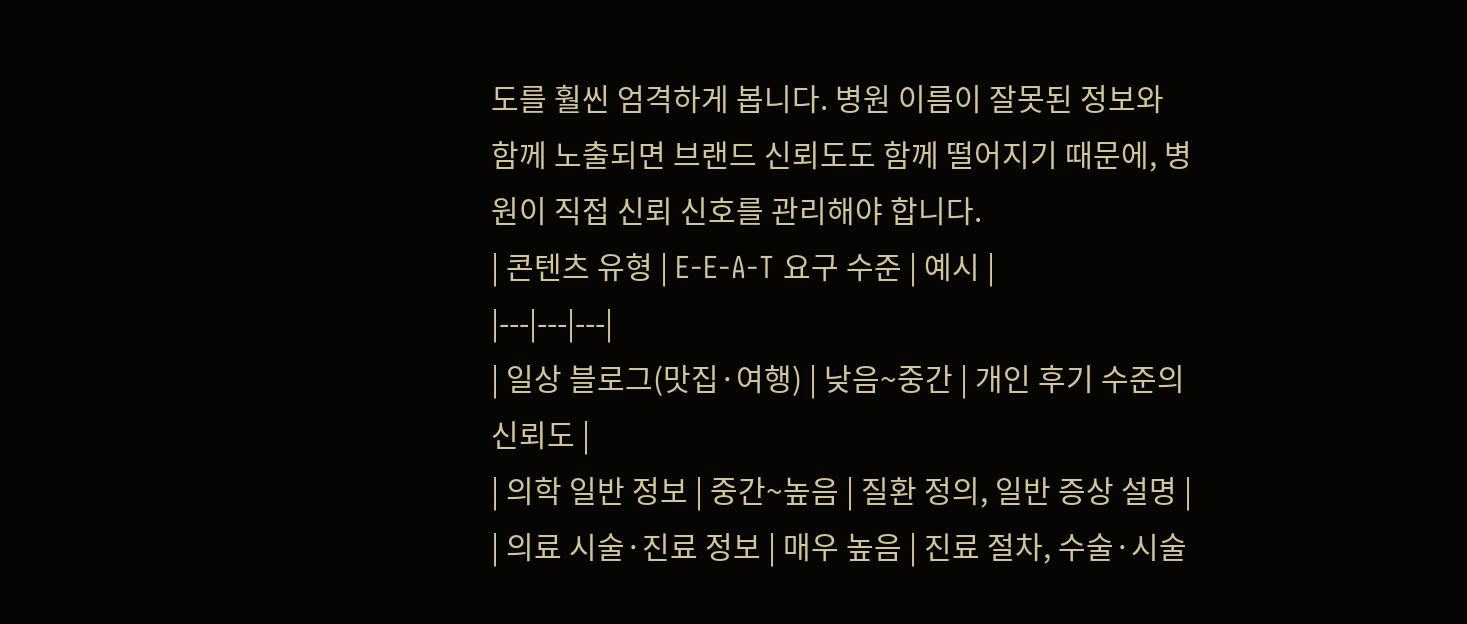도를 훨씬 엄격하게 봅니다. 병원 이름이 잘못된 정보와 함께 노출되면 브랜드 신뢰도도 함께 떨어지기 때문에, 병원이 직접 신뢰 신호를 관리해야 합니다.
| 콘텐츠 유형 | E-E-A-T 요구 수준 | 예시 |
|---|---|---|
| 일상 블로그(맛집·여행) | 낮음~중간 | 개인 후기 수준의 신뢰도 |
| 의학 일반 정보 | 중간~높음 | 질환 정의, 일반 증상 설명 |
| 의료 시술·진료 정보 | 매우 높음 | 진료 절차, 수술·시술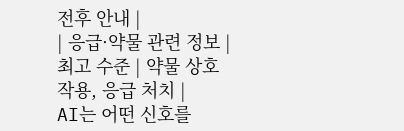전후 안내 |
| 응급·약물 관련 정보 | 최고 수준 | 약물 상호작용, 응급 처치 |
AI는 어떤 신호를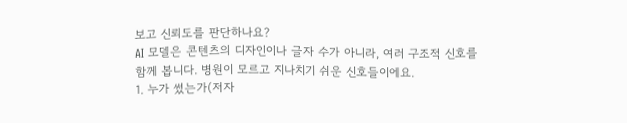보고 신뢰도를 판단하나요?
AI 모델은 콘텐츠의 디자인이나 글자 수가 아니라, 여러 구조적 신호를 함께 봅니다. 병원이 모르고 지나치기 쉬운 신호들이에요.
1. 누가 썼는가(저자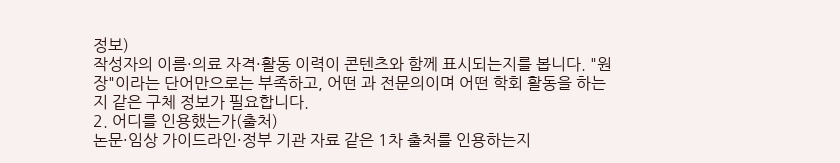정보)
작성자의 이름·의료 자격·활동 이력이 콘텐츠와 함께 표시되는지를 봅니다. "원장"이라는 단어만으로는 부족하고, 어떤 과 전문의이며 어떤 학회 활동을 하는지 같은 구체 정보가 필요합니다.
2. 어디를 인용했는가(출처)
논문·임상 가이드라인·정부 기관 자료 같은 1차 출처를 인용하는지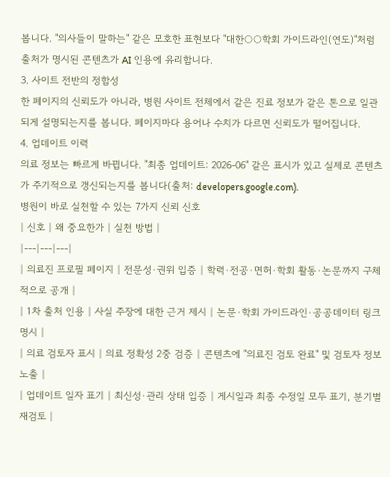봅니다. "의사들이 말하는" 같은 모호한 표현보다 "대한○○학회 가이드라인(연도)"처럼 출처가 명시된 콘텐츠가 AI 인용에 유리합니다.
3. 사이트 전반의 정합성
한 페이지의 신뢰도가 아니라, 병원 사이트 전체에서 같은 진료 정보가 같은 톤으로 일관되게 설명되는지를 봅니다. 페이지마다 용어나 수치가 다르면 신뢰도가 떨어집니다.
4. 업데이트 이력
의료 정보는 빠르게 바뀝니다. "최종 업데이트: 2026-06" 같은 표시가 있고 실제로 콘텐츠가 주기적으로 갱신되는지를 봅니다(출처: developers.google.com).
병원이 바로 실천할 수 있는 7가지 신뢰 신호
| 신호 | 왜 중요한가 | 실천 방법 |
|---|---|---|
| 의료진 프로필 페이지 | 전문성·권위 입증 | 학력·전공·면허·학회 활동·논문까지 구체적으로 공개 |
| 1차 출처 인용 | 사실 주장에 대한 근거 제시 | 논문·학회 가이드라인·공공데이터 링크 명시 |
| 의료 검토자 표시 | 의료 정확성 2중 검증 | 콘텐츠에 "의료진 검토 완료" 및 검토자 정보 노출 |
| 업데이트 일자 표기 | 최신성·관리 상태 입증 | 게시일과 최종 수정일 모두 표기, 분기별 재검토 |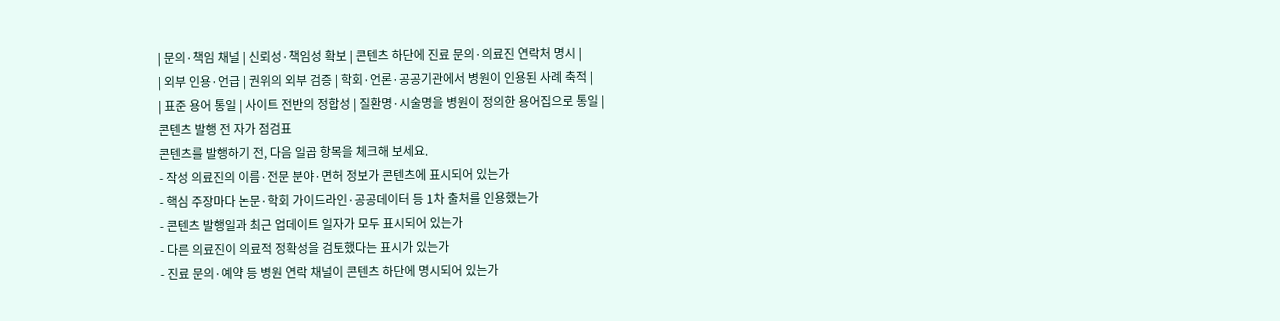| 문의·책임 채널 | 신뢰성·책임성 확보 | 콘텐츠 하단에 진료 문의·의료진 연락처 명시 |
| 외부 인용·언급 | 권위의 외부 검증 | 학회·언론·공공기관에서 병원이 인용된 사례 축적 |
| 표준 용어 통일 | 사이트 전반의 정합성 | 질환명·시술명을 병원이 정의한 용어집으로 통일 |
콘텐츠 발행 전 자가 점검표
콘텐츠를 발행하기 전, 다음 일곱 항목을 체크해 보세요.
- 작성 의료진의 이름·전문 분야·면허 정보가 콘텐츠에 표시되어 있는가
- 핵심 주장마다 논문·학회 가이드라인·공공데이터 등 1차 출처를 인용했는가
- 콘텐츠 발행일과 최근 업데이트 일자가 모두 표시되어 있는가
- 다른 의료진이 의료적 정확성을 검토했다는 표시가 있는가
- 진료 문의·예약 등 병원 연락 채널이 콘텐츠 하단에 명시되어 있는가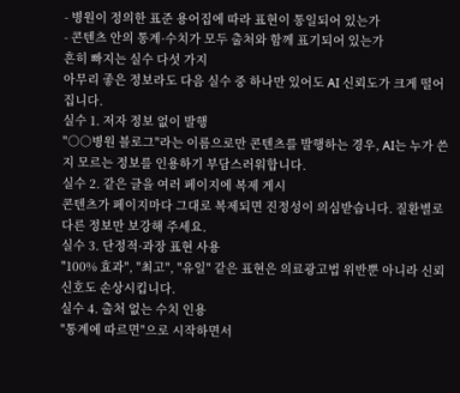- 병원이 정의한 표준 용어집에 따라 표현이 통일되어 있는가
- 콘텐츠 안의 통계·수치가 모두 출처와 함께 표기되어 있는가
흔히 빠지는 실수 다섯 가지
아무리 좋은 정보라도 다음 실수 중 하나만 있어도 AI 신뢰도가 크게 떨어집니다.
실수 1. 저자 정보 없이 발행
"○○병원 블로그"라는 이름으로만 콘텐츠를 발행하는 경우, AI는 누가 쓴지 모르는 정보를 인용하기 부담스러워합니다.
실수 2. 같은 글을 여러 페이지에 복제 게시
콘텐츠가 페이지마다 그대로 복제되면 진정성이 의심받습니다. 질환별로 다른 정보만 보강해 주세요.
실수 3. 단정적·과장 표현 사용
"100% 효과", "최고", "유일" 같은 표현은 의료광고법 위반뿐 아니라 신뢰 신호도 손상시킵니다.
실수 4. 출처 없는 수치 인용
"통계에 따르면"으로 시작하면서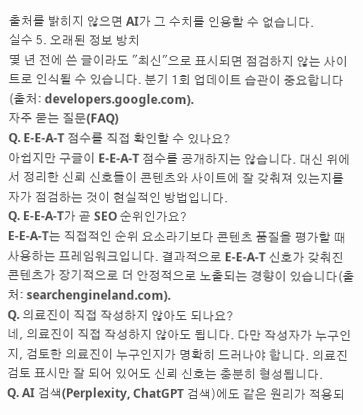출처를 밝히지 않으면 AI가 그 수치를 인용할 수 없습니다.
실수 5. 오래된 정보 방치
몇 년 전에 쓴 글이라도 "최신"으로 표시되면 점검하지 않는 사이트로 인식될 수 있습니다. 분기 1회 업데이트 습관이 중요합니다(출처: developers.google.com).
자주 묻는 질문(FAQ)
Q. E-E-A-T 점수를 직접 확인할 수 있나요?
아쉽지만 구글이 E-E-A-T 점수를 공개하지는 않습니다. 대신 위에서 정리한 신뢰 신호들이 콘텐츠와 사이트에 잘 갖춰져 있는지를 자가 점검하는 것이 현실적인 방법입니다.
Q. E-E-A-T가 곧 SEO 순위인가요?
E-E-A-T는 직접적인 순위 요소라기보다 콘텐츠 품질을 평가할 때 사용하는 프레임워크입니다. 결과적으로 E-E-A-T 신호가 갖춰진 콘텐츠가 장기적으로 더 안정적으로 노출되는 경향이 있습니다(출처: searchengineland.com).
Q. 의료진이 직접 작성하지 않아도 되나요?
네, 의료진이 직접 작성하지 않아도 됩니다. 다만 작성자가 누구인지, 검토한 의료진이 누구인지가 명확히 드러나야 합니다. 의료진 검토 표시만 잘 되어 있어도 신뢰 신호는 충분히 형성됩니다.
Q. AI 검색(Perplexity, ChatGPT 검색)에도 같은 원리가 적용되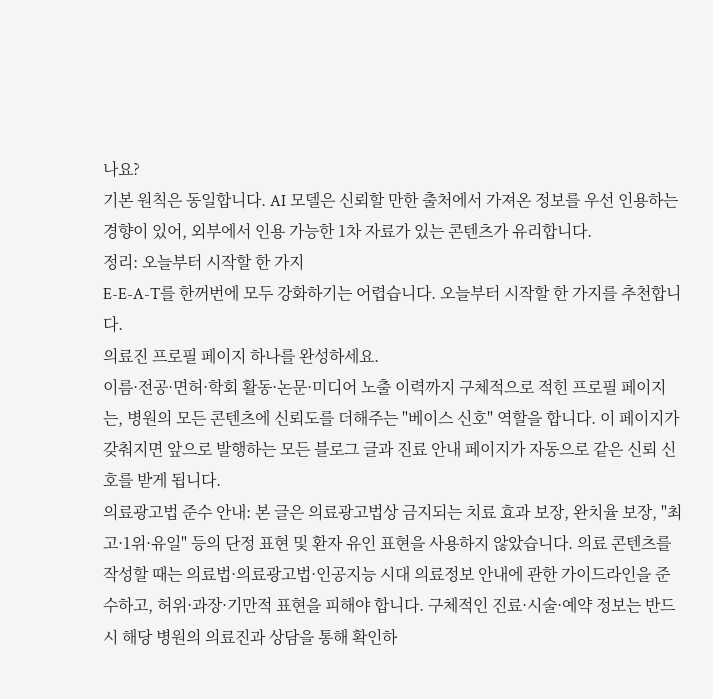나요?
기본 원칙은 동일합니다. AI 모델은 신뢰할 만한 출처에서 가져온 정보를 우선 인용하는 경향이 있어, 외부에서 인용 가능한 1차 자료가 있는 콘텐츠가 유리합니다.
정리: 오늘부터 시작할 한 가지
E-E-A-T를 한꺼번에 모두 강화하기는 어렵습니다. 오늘부터 시작할 한 가지를 추천합니다.
의료진 프로필 페이지 하나를 완성하세요.
이름·전공·면허·학회 활동·논문·미디어 노출 이력까지 구체적으로 적힌 프로필 페이지는, 병원의 모든 콘텐츠에 신뢰도를 더해주는 "베이스 신호" 역할을 합니다. 이 페이지가 갖춰지면 앞으로 발행하는 모든 블로그 글과 진료 안내 페이지가 자동으로 같은 신뢰 신호를 받게 됩니다.
의료광고법 준수 안내: 본 글은 의료광고법상 금지되는 치료 효과 보장, 완치율 보장, "최고·1위·유일" 등의 단정 표현 및 환자 유인 표현을 사용하지 않았습니다. 의료 콘텐츠를 작성할 때는 의료법·의료광고법·인공지능 시대 의료정보 안내에 관한 가이드라인을 준수하고, 허위·과장·기만적 표현을 피해야 합니다. 구체적인 진료·시술·예약 정보는 반드시 해당 병원의 의료진과 상담을 통해 확인하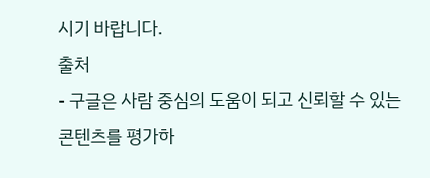시기 바랍니다.
출처
- 구글은 사람 중심의 도움이 되고 신뢰할 수 있는 콘텐츠를 평가하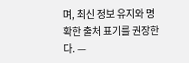며, 최신 정보 유지와 명확한 출처 표기를 권장한다. —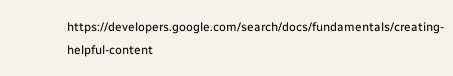https://developers.google.com/search/docs/fundamentals/creating-helpful-content